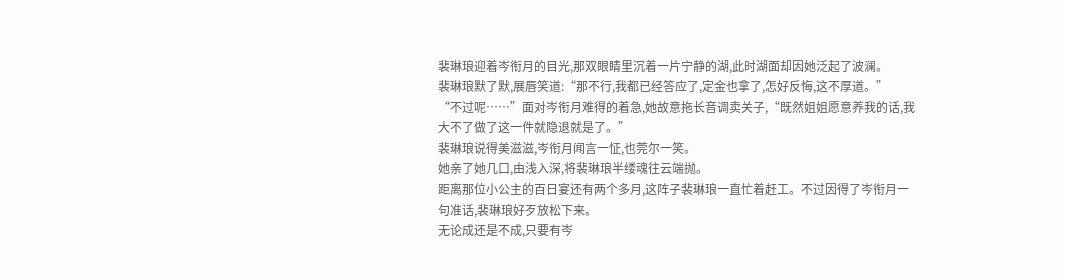裴琳琅迎着岑衔月的目光,那双眼睛里沉着一片宁静的湖,此时湖面却因她泛起了波澜。
裴琳琅默了默,展唇笑道:“那不行,我都已经答应了,定金也拿了,怎好反悔,这不厚道。”
“不过呢……”面对岑衔月难得的着急,她故意拖长音调卖关子,“既然姐姐愿意养我的话,我大不了做了这一件就隐退就是了。”
裴琳琅说得美滋滋,岑衔月闻言一怔,也莞尔一笑。
她亲了她几口,由浅入深,将裴琳琅半缕魂往云端抛。
距离那位小公主的百日宴还有两个多月,这阵子裴琳琅一直忙着赶工。不过因得了岑衔月一句准话,裴琳琅好歹放松下来。
无论成还是不成,只要有岑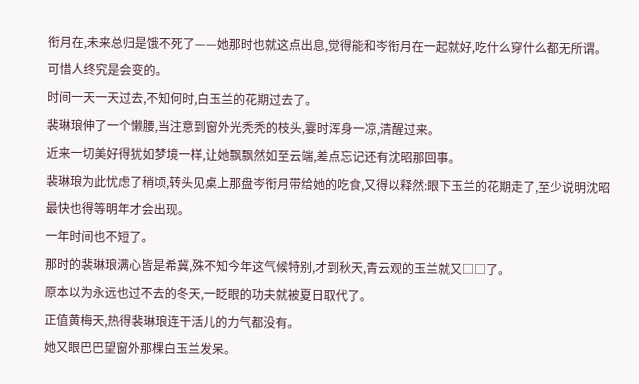衔月在,未来总归是饿不死了——她那时也就这点出息,觉得能和岑衔月在一起就好,吃什么穿什么都无所谓。
可惜人终究是会变的。
时间一天一天过去,不知何时,白玉兰的花期过去了。
裴琳琅伸了一个懒腰,当注意到窗外光秃秃的枝头,霎时浑身一凉,清醒过来。
近来一切美好得犹如梦境一样,让她飘飘然如至云端,差点忘记还有沈昭那回事。
裴琳琅为此忧虑了稍顷,转头见桌上那盘岑衔月带给她的吃食,又得以释然:眼下玉兰的花期走了,至少说明沈昭最快也得等明年才会出现。
一年时间也不短了。
那时的裴琳琅满心皆是希冀,殊不知今年这气候特别,才到秋天,青云观的玉兰就又□□了。
原本以为永远也过不去的冬天,一眨眼的功夫就被夏日取代了。
正值黄梅天,热得裴琳琅连干活儿的力气都没有。
她又眼巴巴望窗外那棵白玉兰发呆。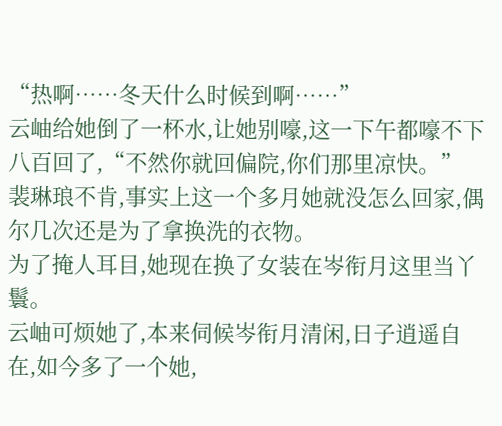“热啊……冬天什么时候到啊……”
云岫给她倒了一杯水,让她别嚎,这一下午都嚎不下八百回了,“不然你就回偏院,你们那里凉快。”
裴琳琅不肯,事实上这一个多月她就没怎么回家,偶尔几次还是为了拿换洗的衣物。
为了掩人耳目,她现在换了女装在岑衔月这里当丫鬟。
云岫可烦她了,本来伺候岑衔月清闲,日子逍遥自在,如今多了一个她,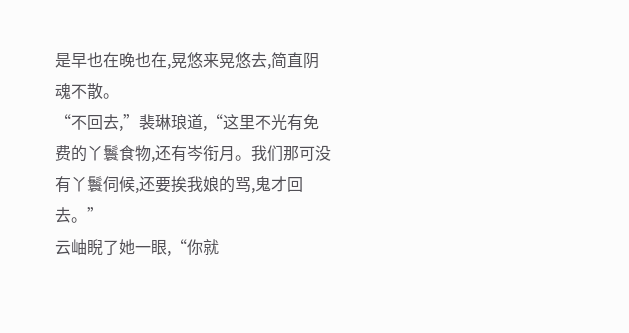是早也在晚也在,晃悠来晃悠去,简直阴魂不散。
“不回去,”裴琳琅道,“这里不光有免费的丫鬟食物,还有岑衔月。我们那可没有丫鬟伺候,还要挨我娘的骂,鬼才回去。”
云岫睨了她一眼,“你就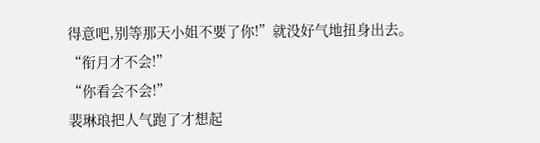得意吧,别等那天小姐不要了你!”就没好气地扭身出去。
“衔月才不会!”
“你看会不会!”
裴琳琅把人气跑了才想起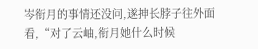岑衔月的事情还没问,遂抻长脖子往外面看,“对了云岫,衔月她什么时候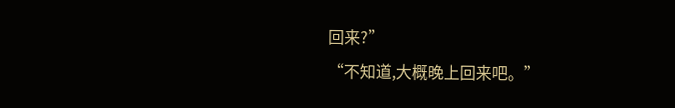回来?”
“不知道,大概晚上回来吧。”